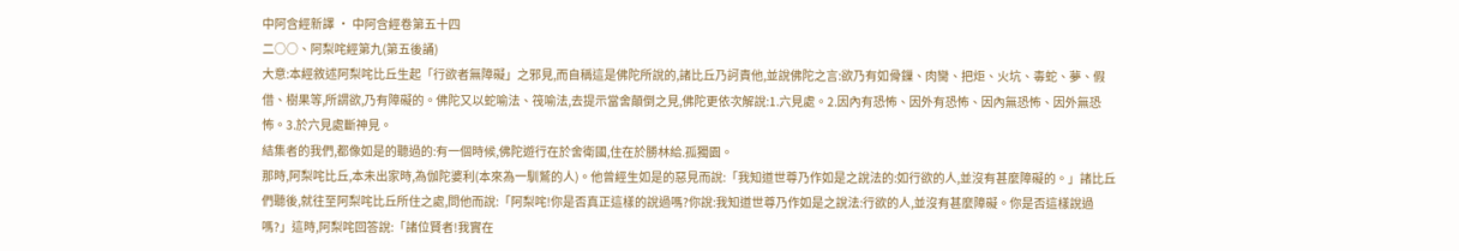中阿含經新譯 · 中阿含經卷第五十四
二○○、阿梨咤經第九(第五後誦)
大意:本經敘述阿梨咤比丘生起「行欲者無障礙」之邪見,而自稱這是佛陀所說的,諸比丘乃訶責他,並說佛陀之言:欲乃有如骨鏁、肉臠、把炬、火坑、毒蛇、夢、假借、樹果等,所謂欲,乃有障礙的。佛陀又以蛇喻法、筏喻法,去提示當舍顛倒之見,佛陀更依次解說:1.六見處。2.因內有恐怖、因外有恐怖、因內無恐怖、因外無恐怖。3.於六見處斷神見。
結集者的我們,都像如是的聽過的:有一個時候,佛陀遊行在於舍衛國,住在於勝林給.孤獨園。
那時,阿梨咤比丘,本未出家時,為伽陀婆利(本來為一馴鷲的人)。他曾經生如是的惡見而說:「我知道世尊乃作如是之說法的:如行欲的人,並沒有甚麼障礙的。」諸比丘們聽後,就往至阿梨咤比丘所住之處,問他而說:「阿梨咤!你是否真正這樣的說過嗎?你說:我知道世尊乃作如是之說法:行欲的人,並沒有甚麼障礙。你是否這樣說過嗎?」這時,阿梨咤回答說:「諸位賢者!我實在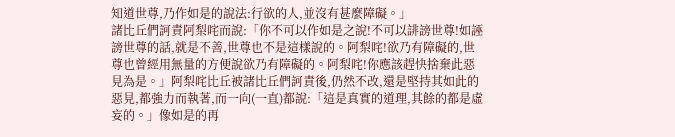知道世尊,乃作如是的說法:行欲的人,並沒有甚麼障礙。」
諸比丘們訶責阿梨咤而說:「你不可以作如是之說!不可以誹謗世尊!如誣謗世尊的話,就是不善,世尊也不是這樣說的。阿梨咤!欲乃有障礙的,世尊也曾經用無量的方便說欲乃有障礙的。阿梨咤!你應該趕快捨棄此惡見為是。」阿梨咤比丘被諸比丘們訶責後,仍然不改,還是堅持其如此的惡見,都強力而執著,而一向(一直)都說:「這是真實的道理,其餘的都是虛妄的。」像如是的再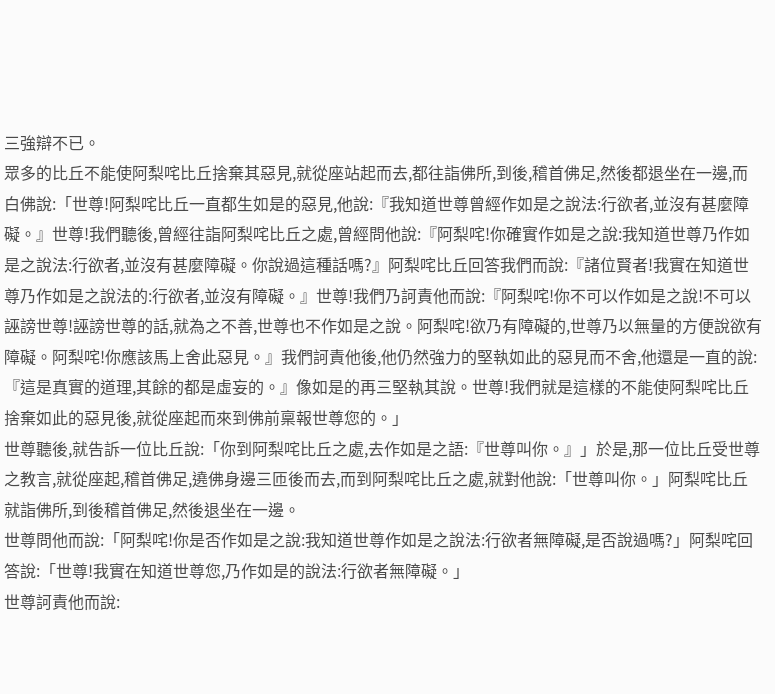三強辯不已。
眾多的比丘不能使阿梨咤比丘捨棄其惡見,就從座站起而去,都往詣佛所,到後,稽首佛足,然後都退坐在一邊,而白佛說:「世尊!阿梨咤比丘一直都生如是的惡見,他說:『我知道世尊曾經作如是之說法:行欲者,並沒有甚麼障礙。』世尊!我們聽後,曾經往詣阿梨咤比丘之處,曾經問他說:『阿梨咤!你確實作如是之說:我知道世尊乃作如是之說法:行欲者,並沒有甚麼障礙。你說過這種話嗎?』阿梨咤比丘回答我們而說:『諸位賢者!我實在知道世尊乃作如是之說法的:行欲者,並沒有障礙。』世尊!我們乃訶責他而說:『阿梨咤!你不可以作如是之說!不可以誣謗世尊!誣謗世尊的話,就為之不善,世尊也不作如是之說。阿梨咤!欲乃有障礙的,世尊乃以無量的方便說欲有障礙。阿梨咤!你應該馬上舍此惡見。』我們訶責他後,他仍然強力的堅執如此的惡見而不舍,他還是一直的說:『這是真實的道理,其餘的都是虛妄的。』像如是的再三堅執其說。世尊!我們就是這樣的不能使阿梨咤比丘捨棄如此的惡見後,就從座起而來到佛前稟報世尊您的。」
世尊聽後,就告訴一位比丘說:「你到阿梨咤比丘之處,去作如是之語:『世尊叫你。』」於是,那一位比丘受世尊之教言,就從座起,稽首佛足,遶佛身邊三匝後而去,而到阿梨咤比丘之處,就對他說:「世尊叫你。」阿梨咤比丘就詣佛所,到後稽首佛足,然後退坐在一邊。
世尊問他而說:「阿梨咤!你是否作如是之說:我知道世尊作如是之說法:行欲者無障礙,是否說過嗎?」阿梨咤回答說:「世尊!我實在知道世尊您,乃作如是的說法:行欲者無障礙。」
世尊訶責他而說: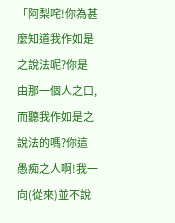「阿梨咤!你為甚麼知道我作如是之說法呢?你是由那一個人之口,而聽我作如是之說法的嗎?你這愚痴之人啊!我一向(從來)並不說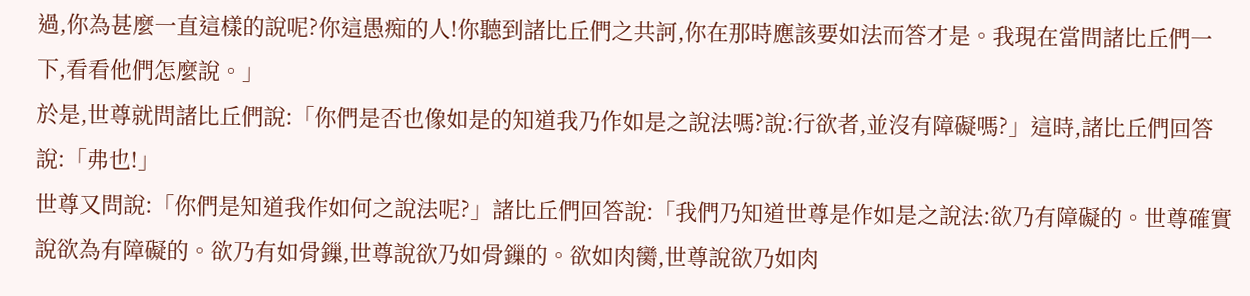過,你為甚麼一直這樣的說呢?你這愚痴的人!你聽到諸比丘們之共訶,你在那時應該要如法而答才是。我現在當問諸比丘們一下,看看他們怎麼說。」
於是,世尊就問諸比丘們說:「你們是否也像如是的知道我乃作如是之說法嗎?說:行欲者,並沒有障礙嗎?」這時,諸比丘們回答說:「弗也!」
世尊又問說:「你們是知道我作如何之說法呢?」諸比丘們回答說:「我們乃知道世尊是作如是之說法:欲乃有障礙的。世尊確實說欲為有障礙的。欲乃有如骨鏁,世尊說欲乃如骨鏁的。欲如肉臠,世尊說欲乃如肉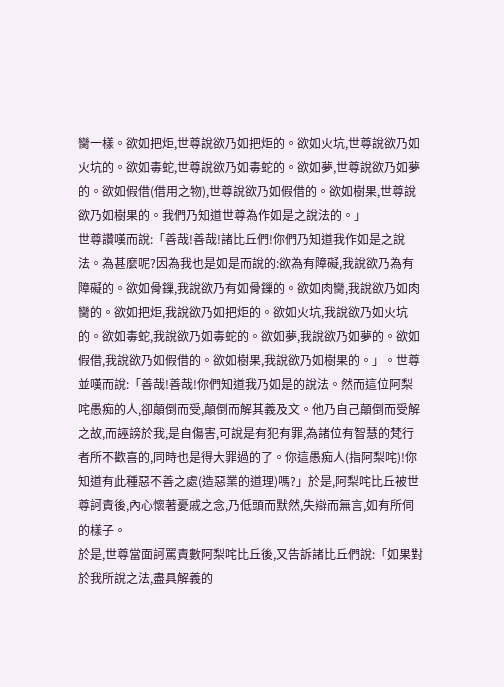臠一樣。欲如把炬,世尊說欲乃如把炬的。欲如火坑,世尊說欲乃如火坑的。欲如毒蛇,世尊說欲乃如毒蛇的。欲如夢,世尊說欲乃如夢的。欲如假借(借用之物),世尊說欲乃如假借的。欲如樹果,世尊說欲乃如樹果的。我們乃知道世尊為作如是之說法的。」
世尊讚嘆而說:「善哉!善哉!諸比丘們!你們乃知道我作如是之說法。為甚麼呢?因為我也是如是而說的:欲為有障礙,我說欲乃為有障礙的。欲如骨鏁,我說欲乃有如骨鏁的。欲如肉臠,我說欲乃如肉臠的。欲如把炬,我說欲乃如把炬的。欲如火坑,我說欲乃如火坑的。欲如毒蛇,我說欲乃如毒蛇的。欲如夢,我說欲乃如夢的。欲如假借,我說欲乃如假借的。欲如樹果,我說欲乃如樹果的。」。世尊並嘆而說:「善哉!善哉!你們知道我乃如是的說法。然而這位阿梨咤愚痴的人,卻顛倒而受,顛倒而解其義及文。他乃自己顛倒而受解之故,而誣謗於我,是自傷害,可說是有犯有罪,為諸位有智慧的梵行者所不歡喜的,同時也是得大罪過的了。你這愚痴人(指阿梨咤)!你知道有此種惡不善之處(造惡業的道理)嗎?」於是,阿梨咤比丘被世尊訶責後,內心懷著憂戚之念,乃低頭而默然,失辯而無言,如有所伺的樣子。
於是,世尊當面訶罵責數阿梨咤比丘後,又告訴諸比丘們說:「如果對於我所說之法,盡具解義的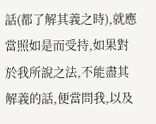話(都了解其義之時),就應當照如是而受持,如果對於我所說之法,不能盡其解義的話,便當問我,以及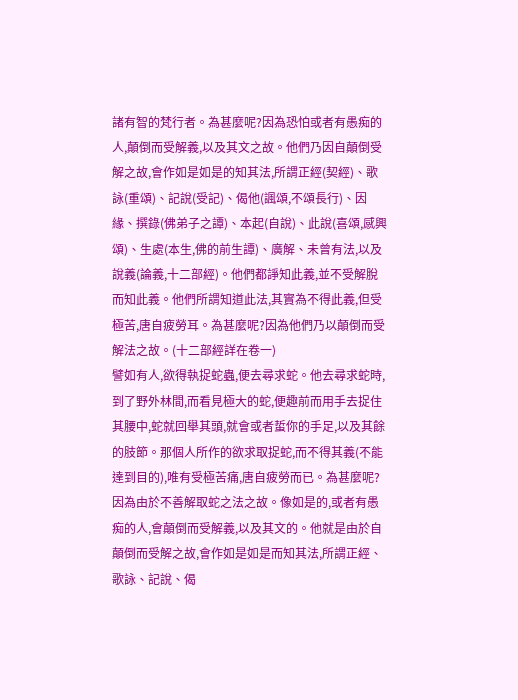諸有智的梵行者。為甚麼呢?因為恐怕或者有愚痴的人,顛倒而受解義,以及其文之故。他們乃因自顛倒受解之故,會作如是如是的知其法,所謂正經(契經)、歌詠(重頌)、記說(受記)、偈他(諷頌,不頌長行)、因緣、撰錄(佛弟子之譚)、本起(自說)、此說(喜頌,感興頌)、生處(本生,佛的前生譚)、廣解、未曾有法,以及說義(論義,十二部經)。他們都諍知此義,並不受解脫而知此義。他們所謂知道此法,其實為不得此義,但受極苦,唐自疲勞耳。為甚麼呢?因為他們乃以顛倒而受解法之故。(十二部經詳在卷一)
譬如有人,欲得執捉蛇蟲,便去尋求蛇。他去尋求蛇時,到了野外林間,而看見極大的蛇,便趣前而用手去捉住其腰中,蛇就回舉其頭,就會或者蜇你的手足,以及其餘的肢節。那個人所作的欲求取捉蛇,而不得其義(不能達到目的),唯有受極苦痛,唐自疲勞而已。為甚麼呢?因為由於不善解取蛇之法之故。像如是的,或者有愚痴的人,會顛倒而受解義,以及其文的。他就是由於自顛倒而受解之故,會作如是如是而知其法,所謂正經、歌詠、記說、偈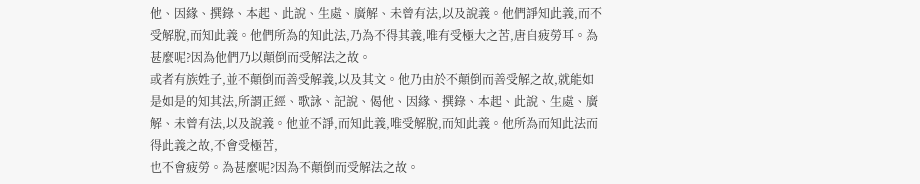他、因緣、撰錄、本起、此說、生處、廣解、未曾有法,以及說義。他們諍知此義,而不受解脫,而知此義。他們所為的知此法,乃為不得其義,唯有受極大之苦,唐自疲勞耳。為甚麼呢?因為他們乃以顛倒而受解法之故。
或者有族姓子,並不顛倒而善受解義,以及其文。他乃由於不顛倒而善受解之故,就能如是如是的知其法,所謂正經、歌詠、記說、偈他、因緣、撰錄、本起、此說、生處、廣解、未曾有法,以及說義。他並不諍,而知此義,唯受解脫,而知此義。他所為而知此法而得此義之故,不會受極苦,
也不會疲勞。為甚麼呢?因為不顛倒而受解法之故。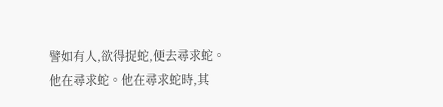譬如有人,欲得捉蛇,便去尋求蛇。他在尋求蛇。他在尋求蛇時,其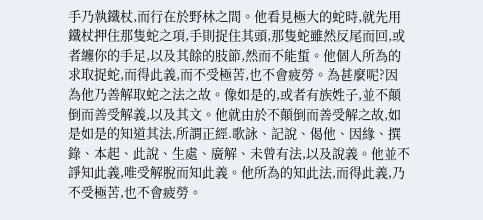手乃執鐵杖,而行在於野林之間。他看見極大的蛇時,就先用鐵杖押住那隻蛇之項,手則捉住其頭,那隻蛇雖然反尾而回,或者纏你的手足,以及其餘的肢節,然而不能蜇。他個人所為的求取捉蛇,而得此義,而不受極苦,也不會疲勞。為甚麼呢?因為他乃善解取蛇之法之故。像如是的,或者有族姓子,並不顛倒而善受解義,以及其文。他就由於不顛倒而善受解之故,如是如是的知道其法,所謂正經.歌詠、記說、偈他、因緣、撰錄、本起、此說、生處、廣解、未曾有法,以及說義。他並不諍知此義,唯受解脫而知此義。他所為的知此法,而得此義,乃不受極苦,也不會疲勞。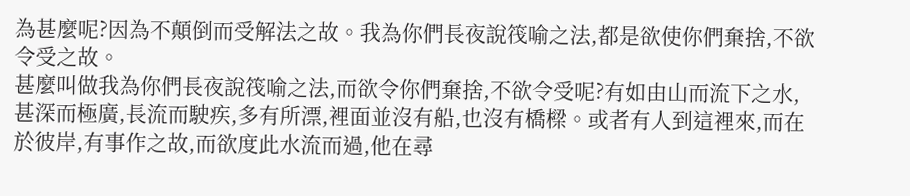為甚麼呢?因為不顛倒而受解法之故。我為你們長夜說筏喻之法,都是欲使你們棄捨,不欲令受之故。
甚麼叫做我為你們長夜說筏喻之法,而欲令你們棄捨,不欲令受呢?有如由山而流下之水,甚深而極廣,長流而駛疾,多有所漂,裡面並沒有船,也沒有橋樑。或者有人到這裡來,而在於彼岸,有事作之故,而欲度此水流而過,他在尋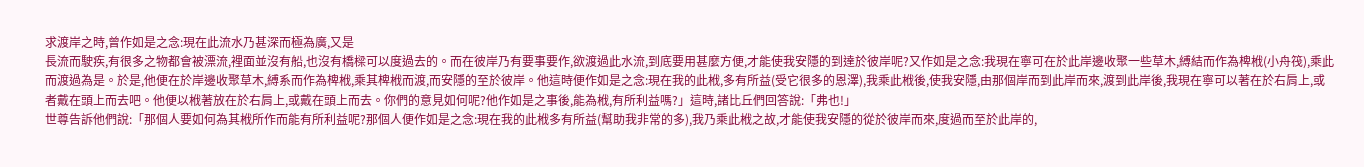求渡岸之時,曾作如是之念:現在此流水乃甚深而極為廣,又是
長流而駛疾,有很多之物都會被漂流,裡面並沒有船,也沒有橋樑可以度過去的。而在彼岸乃有要事要作,欲渡過此水流,到底要用甚麼方便,才能使我安隱的到達於彼岸呢?又作如是之念:我現在寧可在於此岸邊收聚一些草木,縛結而作為椑栰(小舟筏),乘此而渡過為是。於是,他便在於岸邊收聚草木,縛系而作為椑栰,乘其椑栰而渡,而安隱的至於彼岸。他這時便作如是之念:現在我的此栰,多有所益(受它很多的恩澤),我乘此栰後,使我安隱,由那個岸而到此岸而來,渡到此岸後,我現在寧可以著在於右肩上,或者戴在頭上而去吧。他便以栰著放在於右肩上,或戴在頭上而去。你們的意見如何呢?他作如是之事後,能為栰,有所利益嗎?」這時,諸比丘們回答說:「弗也!」
世尊告訴他們說:「那個人要如何為其栰所作而能有所利益呢?那個人便作如是之念:現在我的此栰多有所益(幫助我非常的多),我乃乘此栰之故,才能使我安隱的從於彼岸而來,度過而至於此岸的,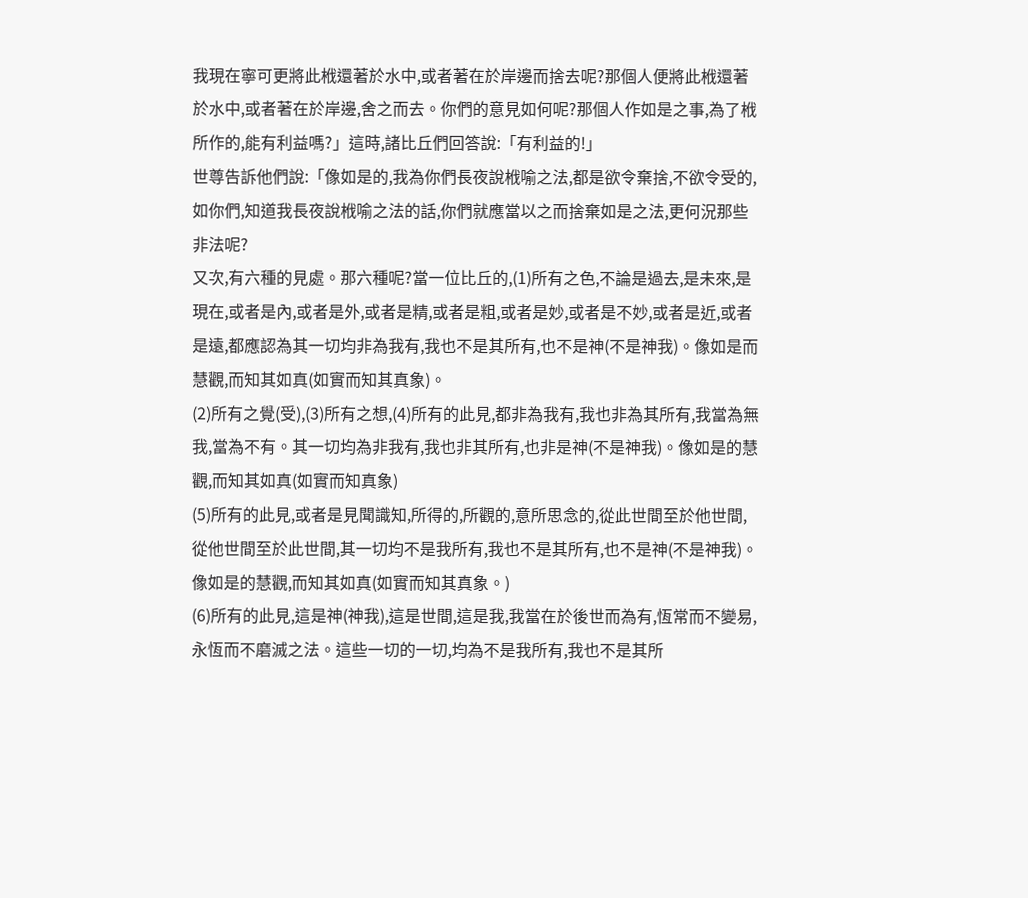我現在寧可更將此栰還著於水中,或者著在於岸邊而捨去呢?那個人便將此栰還著於水中,或者著在於岸邊,舍之而去。你們的意見如何呢?那個人作如是之事,為了栰所作的,能有利益嗎?」這時,諸比丘們回答說:「有利益的!」
世尊告訴他們說:「像如是的,我為你們長夜說栰喻之法,都是欲令棄捨,不欲令受的,如你們,知道我長夜說栰喻之法的話,你們就應當以之而捨棄如是之法,更何況那些非法呢?
又次,有六種的見處。那六種呢?當一位比丘的,(1)所有之色,不論是過去,是未來,是現在,或者是內,或者是外,或者是精,或者是粗,或者是妙,或者是不妙,或者是近,或者是遠,都應認為其一切均非為我有,我也不是其所有,也不是神(不是神我)。像如是而慧觀,而知其如真(如實而知其真象)。
(2)所有之覺(受),(3)所有之想,(4)所有的此見,都非為我有,我也非為其所有,我當為無我,當為不有。其一切均為非我有,我也非其所有,也非是神(不是神我)。像如是的慧觀,而知其如真(如實而知真象)
(5)所有的此見,或者是見聞識知,所得的,所觀的,意所思念的,從此世間至於他世間,從他世間至於此世間,其一切均不是我所有,我也不是其所有,也不是神(不是神我)。像如是的慧觀,而知其如真(如實而知其真象。)
(6)所有的此見,這是神(神我),這是世間,這是我,我當在於後世而為有,恆常而不變易,永恆而不磨滅之法。這些一切的一切,均為不是我所有,我也不是其所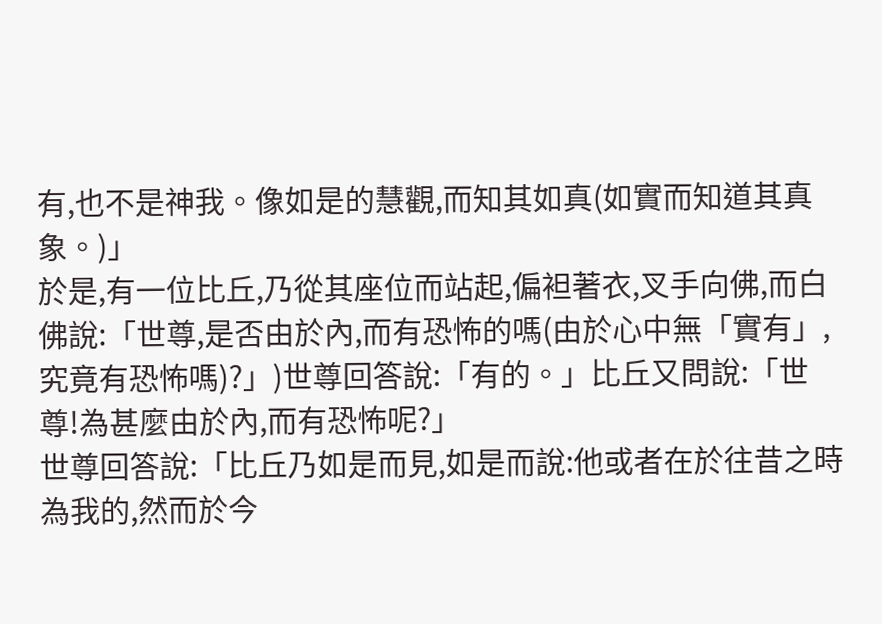有,也不是神我。像如是的慧觀,而知其如真(如實而知道其真象。)」
於是,有一位比丘,乃從其座位而站起,偏袒著衣,叉手向佛,而白佛說:「世尊,是否由於內,而有恐怖的嗎(由於心中無「實有」,究竟有恐怖嗎)?」)世尊回答說:「有的。」比丘又問說:「世尊!為甚麼由於內,而有恐怖呢?」
世尊回答說:「比丘乃如是而見,如是而說:他或者在於往昔之時為我的,然而於今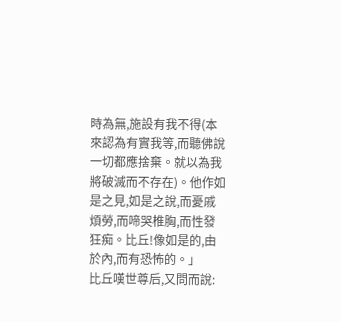時為無,施設有我不得(本來認為有實我等,而聽佛說一切都應捨棄。就以為我將破滅而不存在)。他作如是之見,如是之說,而憂戚煩勞,而啼哭椎胸,而性發狂痴。比丘!像如是的,由於內,而有恐怖的。」
比丘嘆世尊后,又問而說: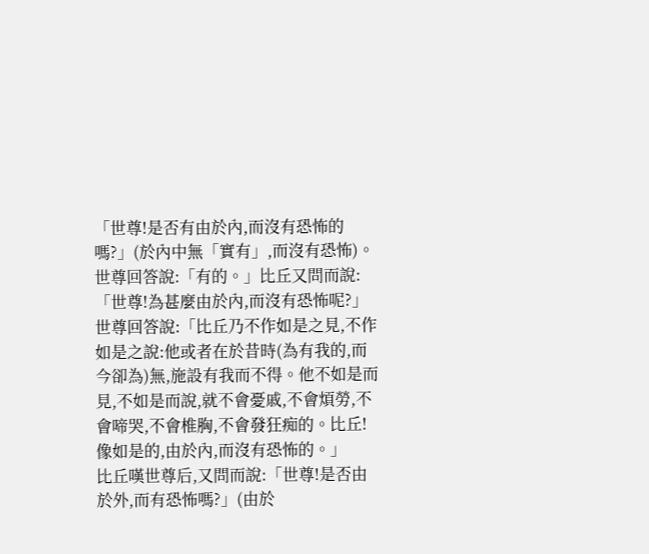「世尊!是否有由於內,而沒有恐怖的嗎?」(於內中無「實有」,而沒有恐怖)。世尊回答說:「有的。」比丘又問而說:「世尊!為甚麼由於內,而沒有恐怖呢?」
世尊回答說:「比丘乃不作如是之見,不作如是之說:他或者在於昔時(為有我的,而今卻為)無,施設有我而不得。他不如是而見,不如是而說,就不會憂戚,不會煩勞,不會啼哭,不會椎胸,不會發狂痴的。比丘!像如是的,由於內,而沒有恐怖的。」
比丘嘆世尊后,又問而說:「世尊!是否由於外,而有恐怖嗎?」(由於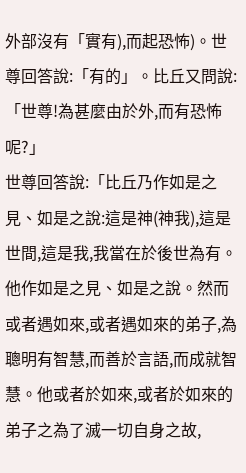外部沒有「實有),而起恐怖)。世尊回答說:「有的」。比丘又問說:「世尊!為甚麼由於外,而有恐怖呢?」
世尊回答說:「比丘乃作如是之見、如是之說:這是神(神我),這是世間,這是我,我當在於後世為有。他作如是之見、如是之說。然而或者遇如來,或者遇如來的弟子,為聰明有智慧,而善於言語,而成就智慧。他或者於如來,或者於如來的弟子之為了滅一切自身之故,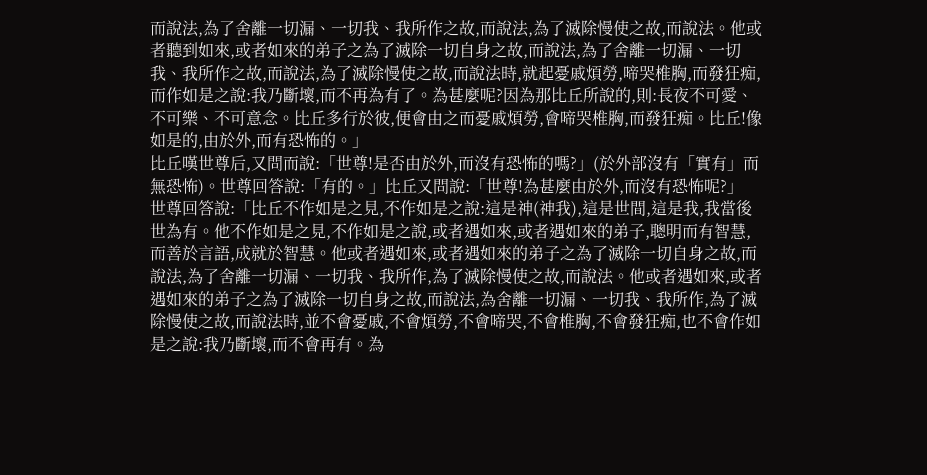而說法,為了舍離一切漏、一切我、我所作之故,而說法,為了滅除慢使之故,而說法。他或者聽到如來,或者如來的弟子之為了滅除一切自身之故,而說法,為了舍離一切漏、一切我、我所作之故,而說法,為了滅除慢使之故,而說法時,就起憂戚煩勞,啼哭椎胸,而發狂痴,而作如是之說:我乃斷壞,而不再為有了。為甚麼呢?因為那比丘所說的,則:長夜不可愛、不可樂、不可意念。比丘多行於彼,便會由之而憂戚煩勞,會啼哭椎胸,而發狂痴。比丘!像如是的,由於外,而有恐怖的。」
比丘嘆世尊后,又問而說:「世尊!是否由於外,而沒有恐怖的嗎?」(於外部沒有「實有」而無恐怖)。世尊回答說:「有的。」比丘又問說:「世尊!為甚麼由於外,而沒有恐怖呢?」
世尊回答說:「比丘不作如是之見,不作如是之說:這是神(神我),這是世間,這是我,我當後世為有。他不作如是之見,不作如是之說,或者遇如來,或者遇如來的弟子,聰明而有智慧,而善於言語,成就於智慧。他或者遇如來,或者遇如來的弟子之為了滅除一切自身之故,而說法,為了舍離一切漏、一切我、我所作,為了滅除慢使之故,而說法。他或者遇如來,或者遇如來的弟子之為了滅除一切自身之故,而說法,為舍離一切漏、一切我、我所作,為了滅除慢使之故,而說法時,並不會憂戚,不會煩勞,不會啼哭,不會椎胸,不會發狂痴,也不會作如是之說:我乃斷壞,而不會再有。為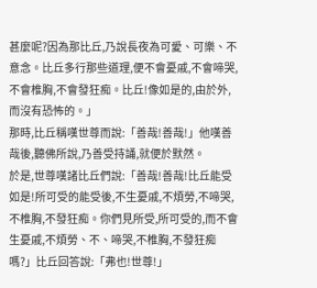甚麼呢?因為那比丘,乃說長夜為可愛、可樂、不意念。比丘多行那些道理,便不會憂戚,不會啼哭,不會椎胸,不會發狂痴。比丘!像如是的,由於外,而沒有恐怖的。」
那時,比丘稱嘆世尊而說:「善哉!善哉!」他嘆善哉後,聽佛所說,乃善受持誦,就便於默然。
於是,世尊嘆諸比丘們說:「善哉!善哉!比丘能受如是!所可受的能受後,不生憂戚,不煩勞,不啼哭,不椎胸,不發狂痴。你們見所受,所可受的,而不會生憂戚,不煩勞、不、啼哭,不椎胸,不發狂痴嗎?」比丘回答說:「弗也!世尊!」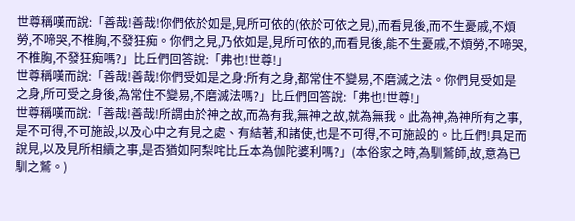世尊稱嘆而說:「善哉!善哉!你們依於如是,見所可依的(依於可依之見),而看見後,而不生憂戚,不煩勞,不啼哭,不椎胸,不發狂痴。你們之見,乃依如是,見所可依的,而看見後,能不生憂戚,不煩勞,不啼哭,不椎胸,不發狂痴嗎?」比丘們回答說:「弗也!世尊!」
世尊稱嘆而說:「善哉!善哉!你們受如是之身:所有之身,都常住不變易,不磨滅之法。你們見受如是之身,所可受之身後,為常住不變易,不磨滅法嗎?」比丘們回答說:「弗也!世尊!」
世尊稱嘆而說:「善哉!善哉!所謂由於神之故,而為有我,無神之故,就為無我。此為神,為神所有之事,是不可得,不可施設,以及心中之有見之處、有結著,和諸使,也是不可得,不可施設的。比丘們!具足而說見,以及見所相續之事,是否猶如阿梨咤比丘本為伽陀婆利嗎?」(本俗家之時,為馴鷲師,故,意為已馴之鷲。)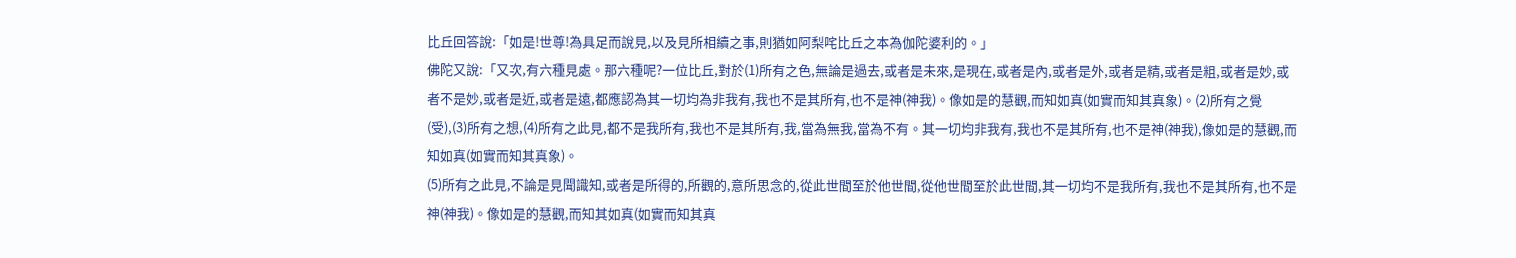比丘回答說:「如是!世尊!為具足而說見,以及見所相續之事,則猶如阿梨咤比丘之本為伽陀婆利的。」
佛陀又說:「又次,有六種見處。那六種呢?一位比丘,對於(1)所有之色,無論是過去,或者是未來,是現在,或者是內,或者是外,或者是精,或者是粗,或者是妙,或者不是妙,或者是近,或者是遠,都應認為其一切均為非我有,我也不是其所有,也不是神(神我)。像如是的慧觀,而知如真(如實而知其真象)。(2)所有之覺(受),(3)所有之想,(4)所有之此見,都不是我所有,我也不是其所有,我,當為無我,當為不有。其一切均非我有,我也不是其所有,也不是神(神我),像如是的慧觀,而知如真(如實而知其真象)。
(5)所有之此見,不論是見聞識知,或者是所得的,所觀的,意所思念的,從此世間至於他世間,從他世間至於此世間,其一切均不是我所有,我也不是其所有,也不是神(神我)。像如是的慧觀,而知其如真(如實而知其真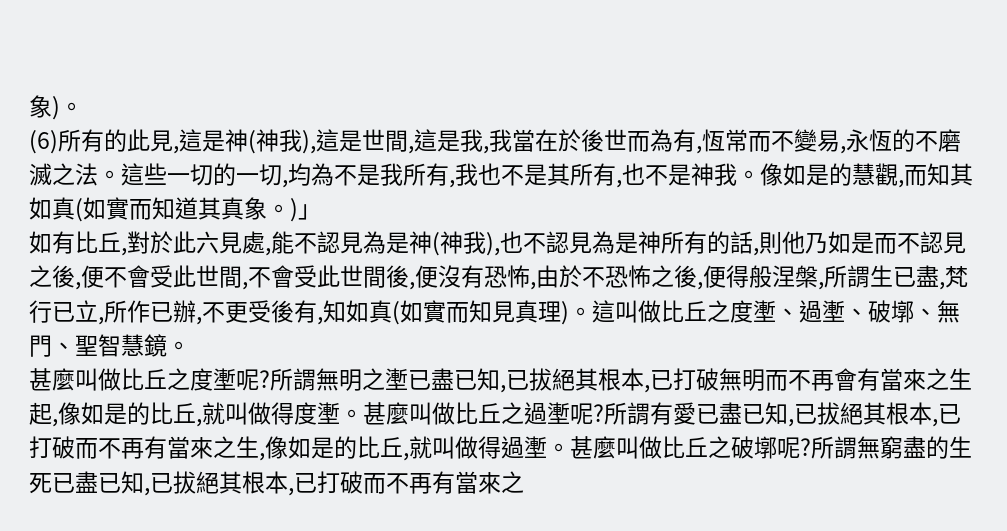象)。
(6)所有的此見,這是神(神我),這是世間,這是我,我當在於後世而為有,恆常而不變易,永恆的不磨滅之法。這些一切的一切,均為不是我所有,我也不是其所有,也不是神我。像如是的慧觀,而知其如真(如實而知道其真象。)」
如有比丘,對於此六見處,能不認見為是神(神我),也不認見為是神所有的話,則他乃如是而不認見之後,便不會受此世間,不會受此世間後,便沒有恐怖,由於不恐怖之後,便得般涅槃,所謂生已盡,梵行已立,所作已辦,不更受後有,知如真(如實而知見真理)。這叫做比丘之度壍、過壍、破墎、無門、聖智慧鏡。
甚麼叫做比丘之度壍呢?所謂無明之壍已盡已知,已拔絕其根本,已打破無明而不再會有當來之生起,像如是的比丘,就叫做得度壍。甚麼叫做比丘之過壍呢?所謂有愛已盡已知,已拔絕其根本,已打破而不再有當來之生,像如是的比丘,就叫做得過壍。甚麼叫做比丘之破墎呢?所謂無窮盡的生死已盡已知,已拔絕其根本,已打破而不再有當來之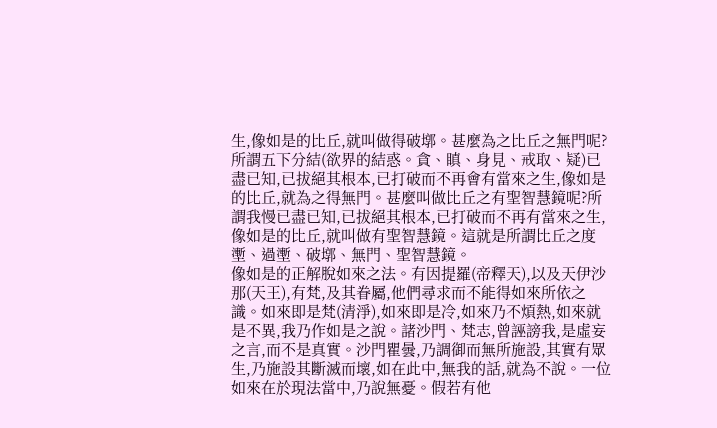生,像如是的比丘,就叫做得破墎。甚麼為之比丘之無門呢?所謂五下分結(欲界的結惑。貪、瞋、身見、戒取、疑)已盡已知,已拔絕其根本,已打破而不再會有當來之生,像如是的比丘,就為之得無門。甚麼叫做比丘之有聖智慧鏡呢?所謂我慢已盡已知,已拔絕其根本,已打破而不再有當來之生,像如是的比丘,就叫做有聖智慧鏡。這就是所謂比丘之度壍、過壍、破墎、無門、聖智慧鏡。
像如是的正解脫如來之法。有因提羅(帝釋天),以及天伊沙那(天王),有梵,及其眷屬,他們尋求而不能得如來所依之識。如來即是梵(清淨),如來即是冷,如來乃不煩熱,如來就是不異,我乃作如是之說。諸沙門、梵志,曾誣謗我,是虛妄之言,而不是真實。沙門瞿曇,乃調御而無所施設,其實有眾生,乃施設其斷滅而壞,如在此中,無我的話,就為不說。一位如來在於現法當中,乃說無憂。假若有他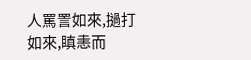人罵詈如來,撾打如來,瞋恚而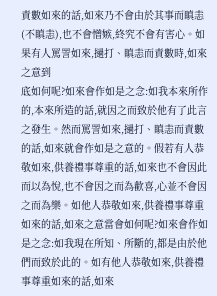責數如來的話,如來乃不會由於其事而瞋恚(不瞋恚),也不會憎嫉,終究不會有害心。如果有人罵詈如來,撾打、瞋恚而責數時,如來之意到
底如何呢?如來會作如是之念:如我本來所作的,本來所造的話,就因之而致於他有了此言之發生。然而罵詈如來,撾打、瞋恚而責數的話,如來就會作如是之意的。假若有人恭敬如來,供養禮事尊重的話,如來也不會因此而以為悅,也不會因之而為歡喜,心並不會因之而為樂。如他人恭敬如來,供養禮事尊重如來的話,如來之意當會如何呢?如來會作如是之念:如我現在所知、所斷的,都是由於他們而致於此的。如有他人恭敬如來,供養禮事尊重如來的話,如來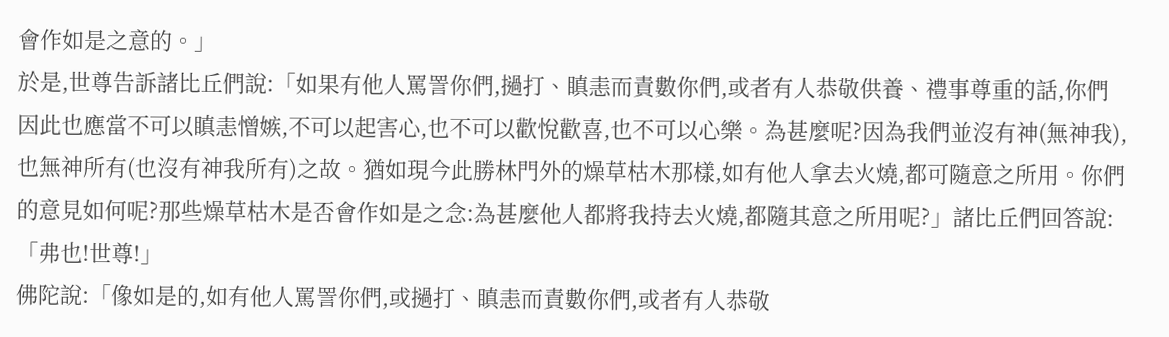會作如是之意的。」
於是,世尊告訴諸比丘們說:「如果有他人罵詈你們,撾打、瞋恚而責數你們,或者有人恭敬供養、禮事尊重的話,你們因此也應當不可以瞋恚憎嫉,不可以起害心,也不可以歡悅歡喜,也不可以心樂。為甚麼呢?因為我們並沒有神(無神我),也無神所有(也沒有神我所有)之故。猶如現今此勝林門外的燥草枯木那樣,如有他人拿去火燒,都可隨意之所用。你們的意見如何呢?那些燥草枯木是否會作如是之念:為甚麼他人都將我持去火燒,都隨其意之所用呢?」諸比丘們回答說:「弗也!世尊!」
佛陀說:「像如是的,如有他人罵詈你們,或撾打、瞋恚而責數你們,或者有人恭敬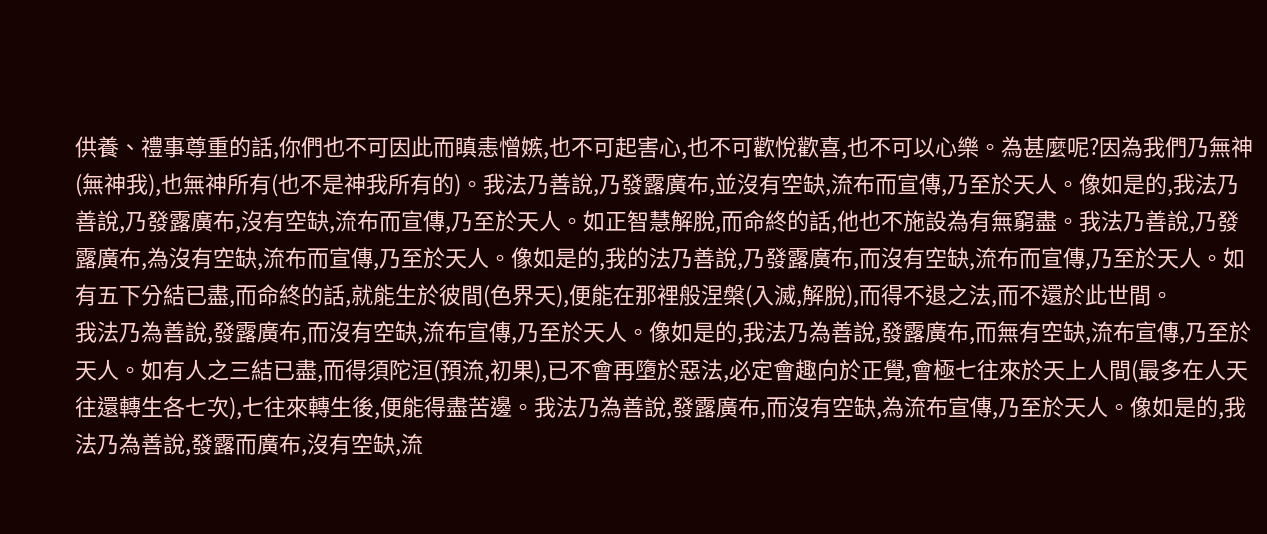供養、禮事尊重的話,你們也不可因此而瞋恚憎嫉,也不可起害心,也不可歡悅歡喜,也不可以心樂。為甚麼呢?因為我們乃無神(無神我),也無神所有(也不是神我所有的)。我法乃善說,乃發露廣布,並沒有空缺,流布而宣傳,乃至於天人。像如是的,我法乃善說,乃發露廣布,沒有空缺,流布而宣傳,乃至於天人。如正智慧解脫,而命終的話,他也不施設為有無窮盡。我法乃善說,乃發露廣布,為沒有空缺,流布而宣傳,乃至於天人。像如是的,我的法乃善說,乃發露廣布,而沒有空缺,流布而宣傳,乃至於天人。如有五下分結已盡,而命終的話,就能生於彼間(色界天),便能在那裡般涅槃(入滅,解脫),而得不退之法,而不還於此世間。
我法乃為善說,發露廣布,而沒有空缺,流布宣傳,乃至於天人。像如是的,我法乃為善說,發露廣布,而無有空缺,流布宣傳,乃至於天人。如有人之三結已盡,而得須陀洹(預流,初果),已不會再墮於惡法,必定會趣向於正覺,會極七往來於天上人間(最多在人天往還轉生各七次),七往來轉生後,便能得盡苦邊。我法乃為善說,發露廣布,而沒有空缺,為流布宣傳,乃至於天人。像如是的,我法乃為善說,發露而廣布,沒有空缺,流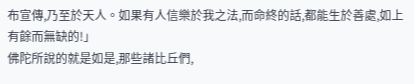布宣傳,乃至於天人。如果有人信樂於我之法,而命終的話,都能生於善處,如上有餘而無缺的!」
佛陀所說的就是如是,那些諸比丘們,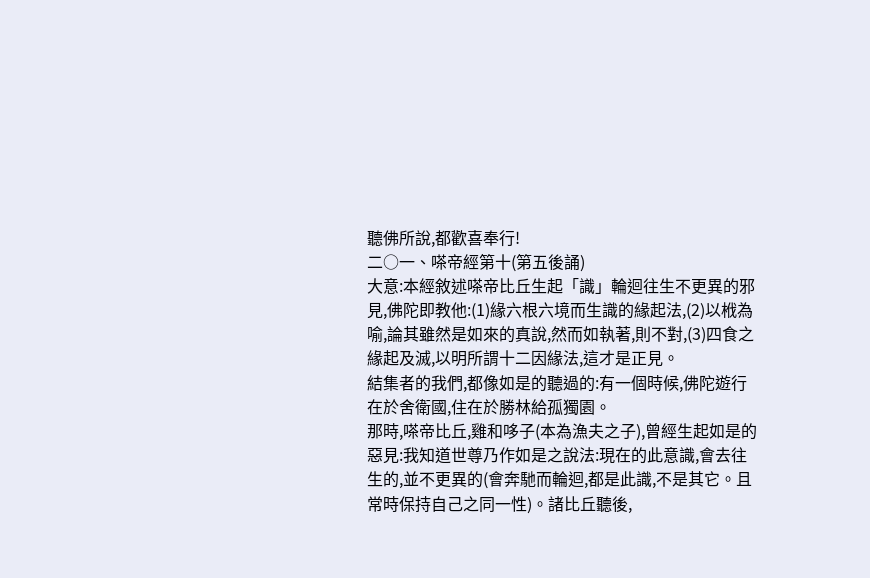聽佛所說,都歡喜奉行!
二○一、嗏帝經第十(第五後誦)
大意:本經敘述嗏帝比丘生起「識」輪迴往生不更異的邪見,佛陀即教他:(1)緣六根六境而生識的緣起法,(2)以栰為喻,論其雖然是如來的真說,然而如執著,則不對,(3)四食之緣起及滅,以明所謂十二因緣法,這才是正見。
結集者的我們,都像如是的聽過的:有一個時候,佛陀遊行在於舍衛國,住在於勝林給孤獨園。
那時,嗏帝比丘,雞和哆子(本為漁夫之子),曾經生起如是的惡見:我知道世尊乃作如是之說法:現在的此意識,會去往生的,並不更異的(會奔馳而輪迴,都是此識,不是其它。且常時保持自己之同一性)。諸比丘聽後,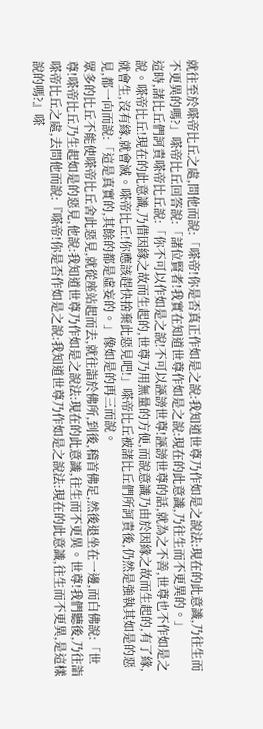就往至於嗏帝比丘之處,問他而說:「嗏帝!你是否真正作如是之說:我知道世尊乃作如是之說法:現在的此意識,乃往生而不更異的嗎?」嗏帝比丘回答說:「諸位賢者!我實在知道世尊作如是之說:現在的此意識,乃往生而不更異的。」
這時,諸比丘們訶責嗏帝比丘說:「你不可以作如是之說!不可以誣謗世尊!誣謗世尊的話,就為之不善,世尊也不作如是之說。嗏帝比丘!現在的此意識,乃借因緣之故而生起的,世尊乃用無量的方便,而說意識乃由於因緣之故而生起的,有了緣,就會生,沒有緣,就會滅。嗏帝比丘!你應該趕快捨棄此惡見吧!」嗏帝比丘被諸比丘們所訶責後,仍然是強執其如是的惡見,都一向而說:「這是真實的,其餘的都是虛妄的。」像如是的再三而說。
眾多的比丘不能使嗏帝比丘舍此惡見,就從座站起而去,就往詣於佛所,到後,稽首佛足,然後退坐在一邊,而白佛說:「世尊!嗏帝比丘乃生起如是的惡見,他說:我知道世尊乃作如是之說法:現在的此意識,往生而不更異。世尊!我們聽後,乃往詣嗏帝比丘之處,去問他而說:『嗏帝!你是否作如是之說:我知道世尊乃作如是之說法:現在的此意識,往生而不更異,是這樣說的嗎?』嗏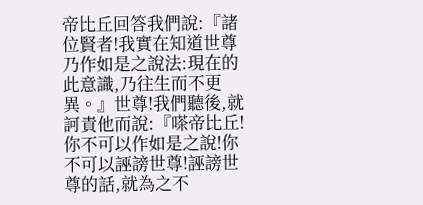帝比丘回答我們說:『諸位賢者!我實在知道世尊乃作如是之說法:現在的此意識,乃往生而不更異。』世尊!我們聽後,就訶責他而說:『嗏帝比丘!你不可以作如是之說!你不可以誣謗世尊!誣謗世尊的話,就為之不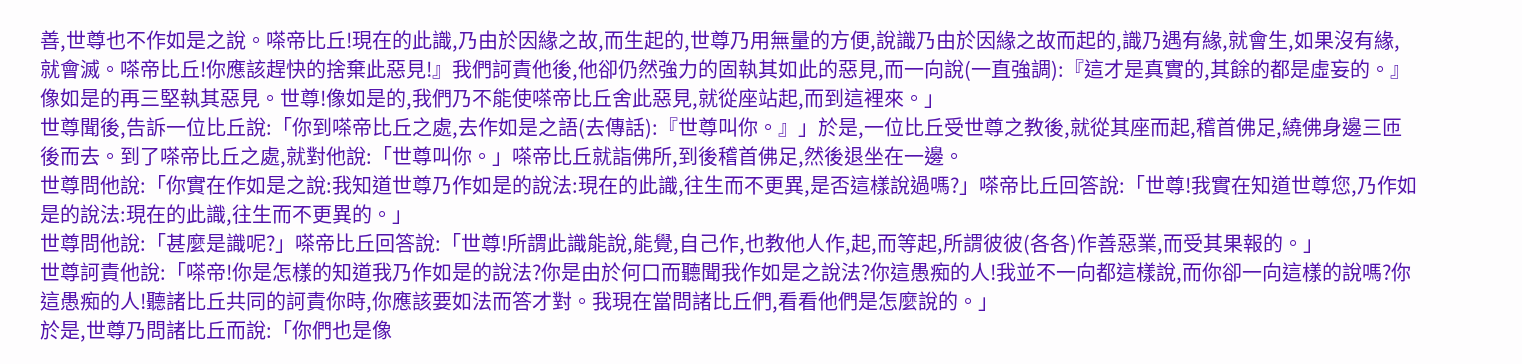善,世尊也不作如是之說。嗏帝比丘!現在的此識,乃由於因緣之故,而生起的,世尊乃用無量的方便,說識乃由於因緣之故而起的,識乃遇有緣,就會生,如果沒有緣,就會滅。嗏帝比丘!你應該趕快的捨棄此惡見!』我們訶責他後,他卻仍然強力的固執其如此的惡見,而一向說(一直強調):『這才是真實的,其餘的都是虛妄的。』像如是的再三堅執其惡見。世尊!像如是的,我們乃不能使嗏帝比丘舍此惡見,就從座站起,而到這裡來。」
世尊聞後,告訴一位比丘說:「你到嗏帝比丘之處,去作如是之語(去傳話):『世尊叫你。』」於是,一位比丘受世尊之教後,就從其座而起,稽首佛足,繞佛身邊三匝後而去。到了嗏帝比丘之處,就對他說:「世尊叫你。」嗏帝比丘就詣佛所,到後稽首佛足,然後退坐在一邊。
世尊問他說:「你實在作如是之說:我知道世尊乃作如是的說法:現在的此識,往生而不更異,是否這樣說過嗎?」嗏帝比丘回答說:「世尊!我實在知道世尊您,乃作如是的說法:現在的此識,往生而不更異的。」
世尊問他說:「甚麼是識呢?」嗏帝比丘回答說:「世尊!所謂此識能說,能覺,自己作,也教他人作,起,而等起,所謂彼彼(各各)作善惡業,而受其果報的。」
世尊訶責他說:「嗏帝!你是怎樣的知道我乃作如是的說法?你是由於何口而聽聞我作如是之說法?你這愚痴的人!我並不一向都這樣說,而你卻一向這樣的說嗎?你這愚痴的人!聽諸比丘共同的訶責你時,你應該要如法而答才對。我現在當問諸比丘們,看看他們是怎麼說的。」
於是,世尊乃問諸比丘而說:「你們也是像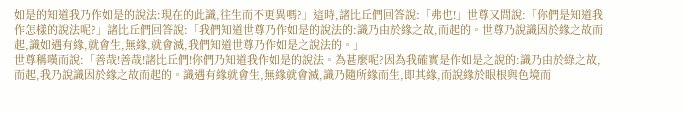如是的知道我乃作如是的說法:現在的此識,往生而不更異嗎?」這時,諸比丘們回答說:「弗也!」世尊又問說:「你們是知道我作怎樣的說法呢?」諸比丘們回答說:「我們知道世尊乃作如是的說法的:識乃由於緣之故,而起的。世尊乃說識因於緣之故而起,識如遇有緣,就會生,無緣,就會滅,我們知道世尊乃作如是之說法的。」
世尊稱嘆而說:「善哉!善哉!諸比丘們!你們乃知道我作如是的說法。為甚麼呢?因為我確實是作如是之說的:識乃由於綠之故,而起,我乃說識因於緣之故而起的。識遇有緣就會生,無緣就會滅,識乃隨所緣而生,即其緣,而說緣於眼根與色境而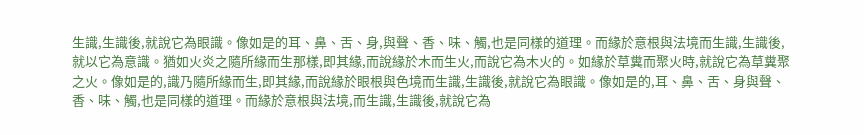生識,生識後,就說它為眼識。像如是的耳、鼻、舌、身,與聲、香、味、觸,也是同樣的道理。而緣於意根與法境而生識,生識後,就以它為意識。猶如火炎之隨所緣而生那樣,即其緣,而說緣於木而生火,而說它為木火的。如緣於草糞而聚火時,就說它為草糞聚之火。像如是的,識乃隨所緣而生,即其緣,而說緣於眼根與色境而生識,生識後,就說它為眼識。像如是的,耳、鼻、舌、身與聲、香、味、觸,也是同樣的道理。而緣於意根與法境,而生識,生識後,就說它為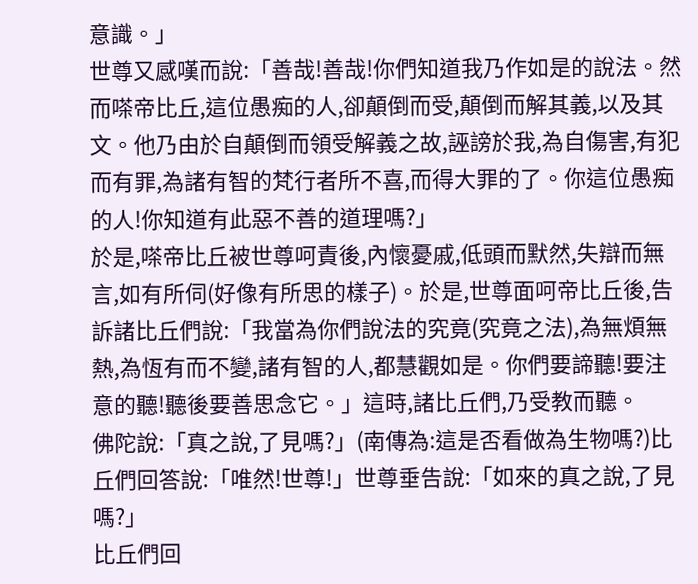意識。」
世尊又感嘆而說:「善哉!善哉!你們知道我乃作如是的說法。然而嗏帝比丘,這位愚痴的人,卻顛倒而受,顛倒而解其義,以及其文。他乃由於自顛倒而領受解義之故,誣謗於我,為自傷害,有犯而有罪,為諸有智的梵行者所不喜,而得大罪的了。你這位愚痴的人!你知道有此惡不善的道理嗎?」
於是,嗏帝比丘被世尊呵責後,內懷憂戚,低頭而默然,失辯而無言,如有所伺(好像有所思的樣子)。於是,世尊面呵帝比丘後,告訴諸比丘們說:「我當為你們說法的究竟(究竟之法),為無煩無熱,為恆有而不變,諸有智的人,都慧觀如是。你們要諦聽!要注意的聽!聽後要善思念它。」這時,諸比丘們,乃受教而聽。
佛陀說:「真之說,了見嗎?」(南傳為:這是否看做為生物嗎?)比丘們回答說:「唯然!世尊!」世尊垂告說:「如來的真之說,了見嗎?」
比丘們回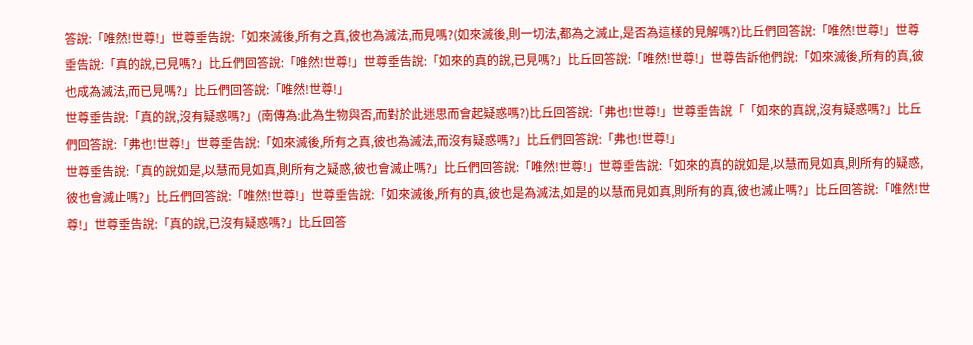答說:「唯然!世尊!」世尊垂告說:「如來滅後,所有之真,彼也為滅法,而見嗎?(如來滅後,則一切法,都為之滅止,是否為這樣的見解嗎?)比丘們回答說:「唯然!世尊!」世尊垂告說:「真的說,已見嗎?」比丘們回答說:「唯然!世尊!」世尊垂告說:「如來的真的說,已見嗎?」比丘回答說:「唯然!世尊!」世尊告訴他們說:「如來滅後,所有的真,彼也成為滅法,而已見嗎?」比丘們回答說:「唯然!世尊!」
世尊垂告說:「真的說,沒有疑惑嗎?」(南傳為:此為生物與否,而對於此迷思而會起疑惑嗎?)比丘回答說:「弗也!世尊!」世尊垂告說「「如來的真說,沒有疑惑嗎?」比丘們回答說:「弗也!世尊!」世尊垂告說:「如來滅後,所有之真,彼也為滅法,而沒有疑惑嗎?」比丘們回答說:「弗也!世尊!」
世尊垂告說:「真的說如是,以慧而見如真,則所有之疑惑,彼也會滅止嗎?」比丘們回答說:「唯然!世尊!」世尊垂告說:「如來的真的說如是,以慧而見如真,則所有的疑惑,彼也會滅止嗎?」比丘們回答說:「唯然!世尊!」世尊垂告說:「如來滅後,所有的真,彼也是為滅法,如是的以慧而見如真,則所有的真,彼也滅止嗎?」比丘回答說:「唯然!世尊!」世尊垂告說:「真的說,已沒有疑惑嗎?」比丘回答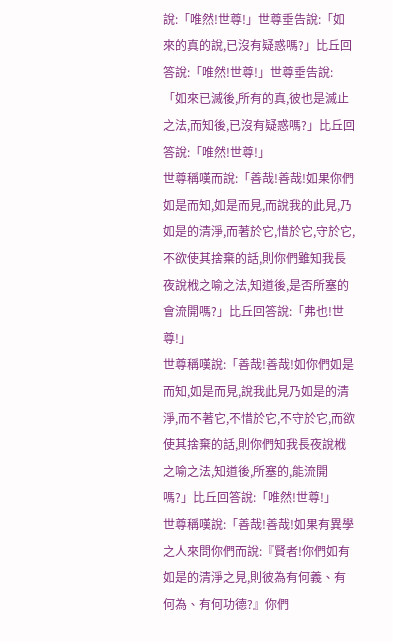說:「唯然!世尊!」世尊垂告說:「如來的真的說,已沒有疑惑嗎?」比丘回答說:「唯然!世尊!」世尊垂告說:「如來已滅後,所有的真,彼也是滅止之法,而知後,已沒有疑惑嗎?」比丘回答說:「唯然!世尊!」
世尊稱嘆而說:「善哉!善哉!如果你們如是而知,如是而見,而說我的此見,乃如是的清淨,而著於它,惜於它,守於它,不欲使其捨棄的話,則你們雖知我長夜說栰之喻之法,知道後,是否所塞的會流開嗎?」比丘回答說:「弗也!世尊!」
世尊稱嘆說:「善哉!善哉!如你們如是而知,如是而見,說我此見乃如是的清淨,而不著它,不惜於它,不守於它,而欲使其捨棄的話,則你們知我長夜說栰之喻之法,知道後,所塞的,能流開嗎?」比丘回答說:「唯然!世尊!」
世尊稱嘆說:「善哉!善哉!如果有異學之人來問你們而說:『賢者!你們如有如是的清淨之見,則彼為有何義、有何為、有何功德?』你們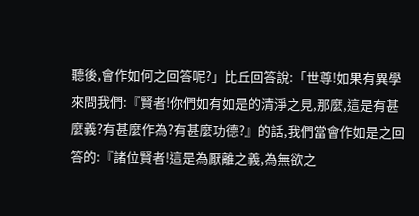聽後,會作如何之回答呢?」比丘回答說:「世尊!如果有異學來問我們:『賢者!你們如有如是的清淨之見,那麼,這是有甚麼義?有甚麼作為?有甚麼功德?』的話,我們當會作如是之回答的:『諸位賢者!這是為厭離之義,為無欲之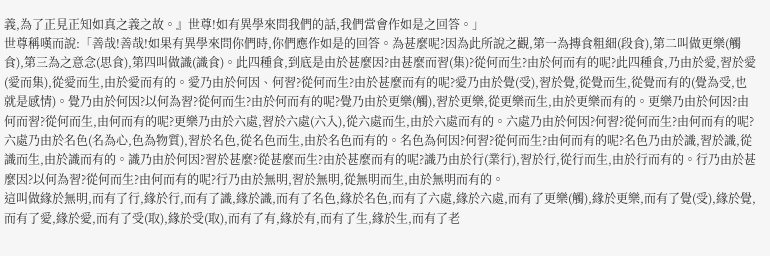義,為了正見正知如真之義之故。』世尊!如有異學來問我們的話,我們當會作如是之回答。」
世尊稱嘆而說:「善哉!善哉!如果有異學來問你們時,你們應作如是的回答。為甚麼呢?因為此所說之觀,第一為摶食粗細(段食),第二叫做更樂(觸食),第三為之意念(思食),第四叫做識(識食)。此四種食,到底是由於甚麼因?由甚麼而習(集)?從何而生?由於何而有的呢?此四種食,乃由於愛,習於愛(愛而集),從愛而生,由於愛而有的。愛乃由於何因、何習?從何而生?由於甚麼而有的呢?愛乃由於覺(受),習於覺,從覺而生,從覺而有的(覺為受,也就是感情)。覺乃由於何因?以何為習?從何而生?由於何而有的呢?覺乃由於更樂(觸),習於更樂,從更樂而生,由於更樂而有的。更樂乃由於何因?由何而習?從何而生,由何而有的呢?更樂乃由於六處,習於六處(六入),從六處而生,由於六處而有的。六處乃由於何因?何習?從何而生?由何而有的呢?六處乃由於名色(名為心,色為物質),習於名色,從名色而生,由於名色而有的。名色為何因?何習?從何而生?由何而有的呢?名色乃由於識,習於識,從識而生,由於識而有的。識乃由於何因?習於甚麼?從甚麼而生?由於甚麼而有的呢?識乃由於行(業行),習於行,從行而生,由於行而有的。行乃由於甚麼因?以何為習?從何而生?由何而有的呢?行乃由於無明,習於無明,從無明而生,由於無明而有的。
這叫做緣於無明,而有了行,緣於行,而有了識,緣於識,而有了名色,緣於名色,而有了六處,緣於六處,而有了更樂(觸),緣於更樂,而有了覺(受),緣於覺,而有了愛,緣於愛,而有了受(取),緣於受(取),而有了有,緣於有,而有了生,緣於生,而有了老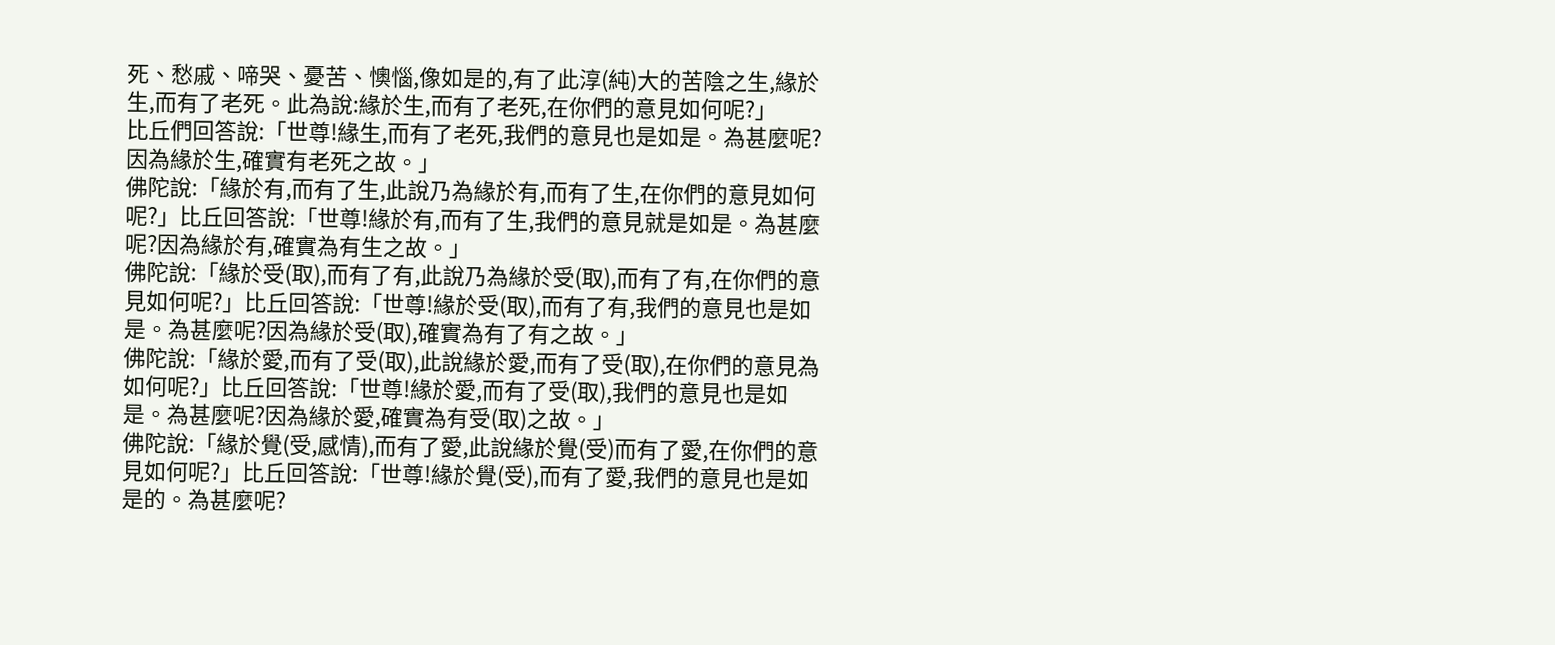死、愁戚、啼哭、憂苦、懊惱,像如是的,有了此淳(純)大的苦陰之生,緣於生,而有了老死。此為說:緣於生,而有了老死,在你們的意見如何呢?」
比丘們回答說:「世尊!緣生,而有了老死,我們的意見也是如是。為甚麼呢?因為緣於生,確實有老死之故。」
佛陀說:「緣於有,而有了生,此說乃為緣於有,而有了生,在你們的意見如何呢?」比丘回答說:「世尊!緣於有,而有了生,我們的意見就是如是。為甚麼呢?因為緣於有,確實為有生之故。」
佛陀說:「緣於受(取),而有了有,此說乃為緣於受(取),而有了有,在你們的意見如何呢?」比丘回答說:「世尊!緣於受(取),而有了有,我們的意見也是如是。為甚麼呢?因為緣於受(取),確實為有了有之故。」
佛陀說:「緣於愛,而有了受(取),此說緣於愛,而有了受(取),在你們的意見為如何呢?」比丘回答說:「世尊!緣於愛,而有了受(取),我們的意見也是如是。為甚麼呢?因為緣於愛,確實為有受(取)之故。」
佛陀說:「緣於覺(受,感情),而有了愛,此說緣於覺(受)而有了愛,在你們的意見如何呢?」比丘回答說:「世尊!緣於覺(受),而有了愛,我們的意見也是如是的。為甚麼呢?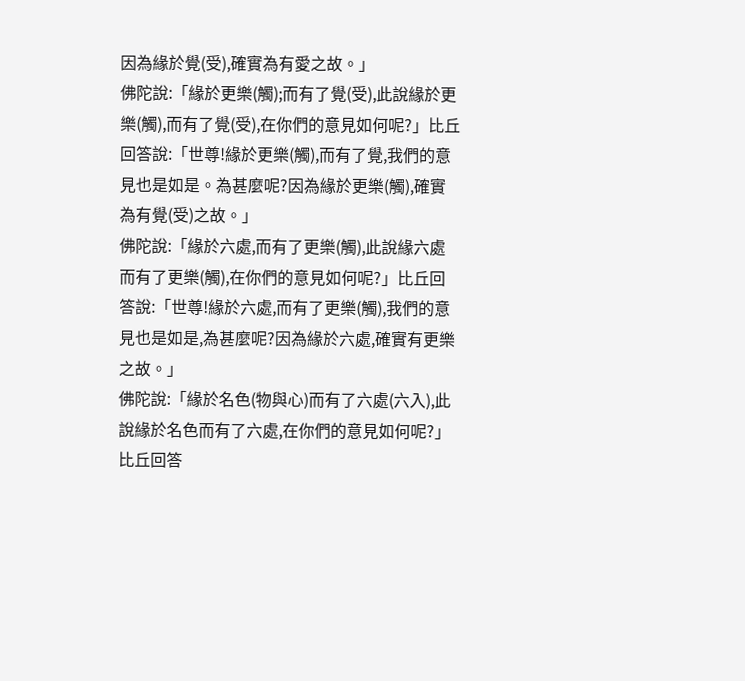因為緣於覺(受),確實為有愛之故。」
佛陀說:「緣於更樂(觸);而有了覺(受),此說緣於更樂(觸),而有了覺(受),在你們的意見如何呢?」比丘回答說:「世尊!緣於更樂(觸),而有了覺,我們的意見也是如是。為甚麼呢?因為緣於更樂(觸),確實為有覺(受)之故。」
佛陀說:「緣於六處,而有了更樂(觸),此說緣六處而有了更樂(觸),在你們的意見如何呢?」比丘回答說:「世尊!緣於六處,而有了更樂(觸),我們的意見也是如是,為甚麼呢?因為緣於六處,確實有更樂之故。」
佛陀說:「緣於名色(物與心)而有了六處(六入),此說緣於名色而有了六處,在你們的意見如何呢?」比丘回答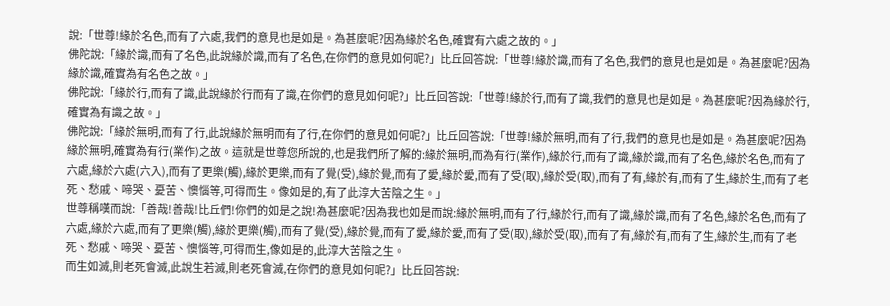說:「世尊!緣於名色,而有了六處,我們的意見也是如是。為甚麼呢?因為緣於名色,確實有六處之故的。」
佛陀說:「緣於識,而有了名色,此說緣於識,而有了名色,在你們的意見如何呢?」比丘回答說:「世尊!緣於識,而有了名色,我們的意見也是如是。為甚麼呢?因為緣於識,確實為有名色之故。」
佛陀說:「緣於行,而有了識,此說緣於行而有了識,在你們的意見如何呢?」比丘回答說:「世尊!緣於行,而有了識,我們的意見也是如是。為甚麼呢?因為緣於行,確實為有識之故。」
佛陀說:「緣於無明,而有了行,此說緣於無明而有了行,在你們的意見如何呢?」比丘回答說:「世尊!緣於無明,而有了行,我們的意見也是如是。為甚麼呢?因為緣於無明,確實為有行(業作)之故。這就是世尊您所說的,也是我們所了解的:緣於無明,而為有行(業作),緣於行,而有了識,緣於識,而有了名色,緣於名色,而有了六處,緣於六處(六入),而有了更樂(觸),緣於更樂,而有了覺(受),緣於覺,而有了愛,緣於愛,而有了受(取),緣於受(取),而有了有,緣於有,而有了生,緣於生,而有了老死、愁戚、啼哭、憂苦、懊惱等,可得而生。像如是的,有了此淳大苦陰之生。」
世尊稱嘆而說:「善哉!善哉!比丘們!你們的如是之說!為甚麼呢?因為我也如是而說:緣於無明,而有了行,緣於行,而有了識,緣於識,而有了名色,緣於名色,而有了六處,緣於六處,而有了更樂(觸),緣於更樂(觸),而有了覺(受),緣於覺,而有了愛,緣於愛,而有了受(取),緣於受(取),而有了有,緣於有,而有了生,緣於生,而有了老死、愁戚、啼哭、憂苦、懊惱等,可得而生,像如是的,此淳大苦陰之生。
而生如滅,則老死會滅,此說生若滅,則老死會滅,在你們的意見如何呢?」比丘回答說: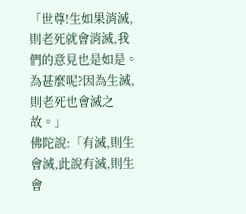「世尊!生如果消滅,則老死就會消滅,我們的意見也是如是。為甚麼呢?因為生滅,則老死也會滅之故。」
佛陀說:「有滅,則生會滅,此說有滅,則生會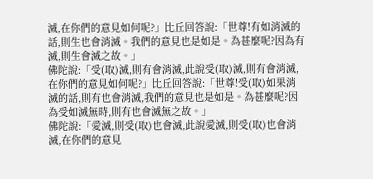滅,在你們的意見如何呢?」比丘回答說:「世尊!有如消滅的話,則生也會消滅。我們的意見也是如是。為甚麼呢?因為有滅,則生會滅之故。」
佛陀說:「受(取)滅,則有會消滅,此說受(取)滅,則有會消滅,在你們的意見如何呢?」比丘回答說:「世尊!受(取)如果消滅的話,則有也會消滅,我們的意見也是如是。為甚麼呢?因為受如滅無時,則有也會滅無之故。」
佛陀說:「愛滅,則受(取)也會滅,此說愛滅,則受(取)也會消滅,在你們的意見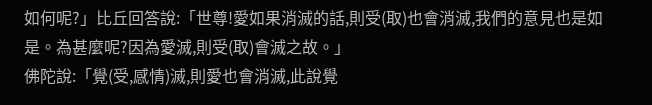如何呢?」比丘回答說:「世尊!愛如果消滅的話,則受(取)也會消滅,我們的意見也是如是。為甚麼呢?因為愛滅,則受(取)會滅之故。」
佛陀說:「覺(受,感情)滅,則愛也會消滅,此說覺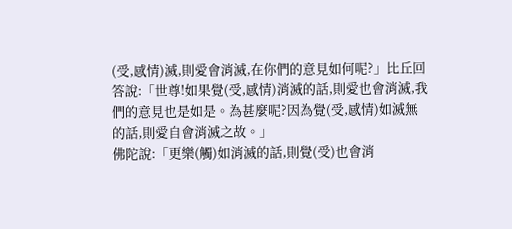(受,感情)滅,則愛會消滅,在你們的意見如何呢?」比丘回答說:「世尊!如果覺(受,感情)消滅的話,則愛也會消滅,我們的意見也是如是。為甚麼呢?因為覺(受,感情)如滅無的話,則愛自會消滅之故。」
佛陀說:「更樂(觸)如消滅的話,則覺(受)也會消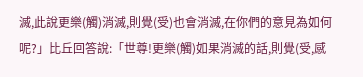滅,此說更樂(觸)消滅,則覺(受)也會消滅,在你們的意見為如何呢?」比丘回答說:「世尊!更樂(觸)如果消滅的話,則覺(受,感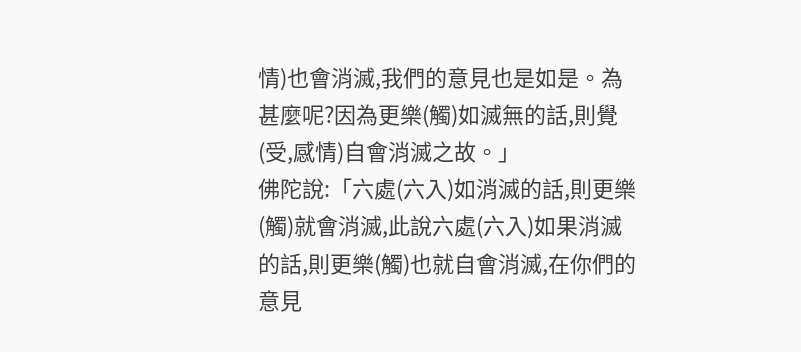情)也會消滅,我們的意見也是如是。為甚麼呢?因為更樂(觸)如滅無的話,則覺(受,感情)自會消滅之故。」
佛陀說:「六處(六入)如消滅的話,則更樂(觸)就會消滅,此說六處(六入)如果消滅的話,則更樂(觸)也就自會消滅,在你們的意見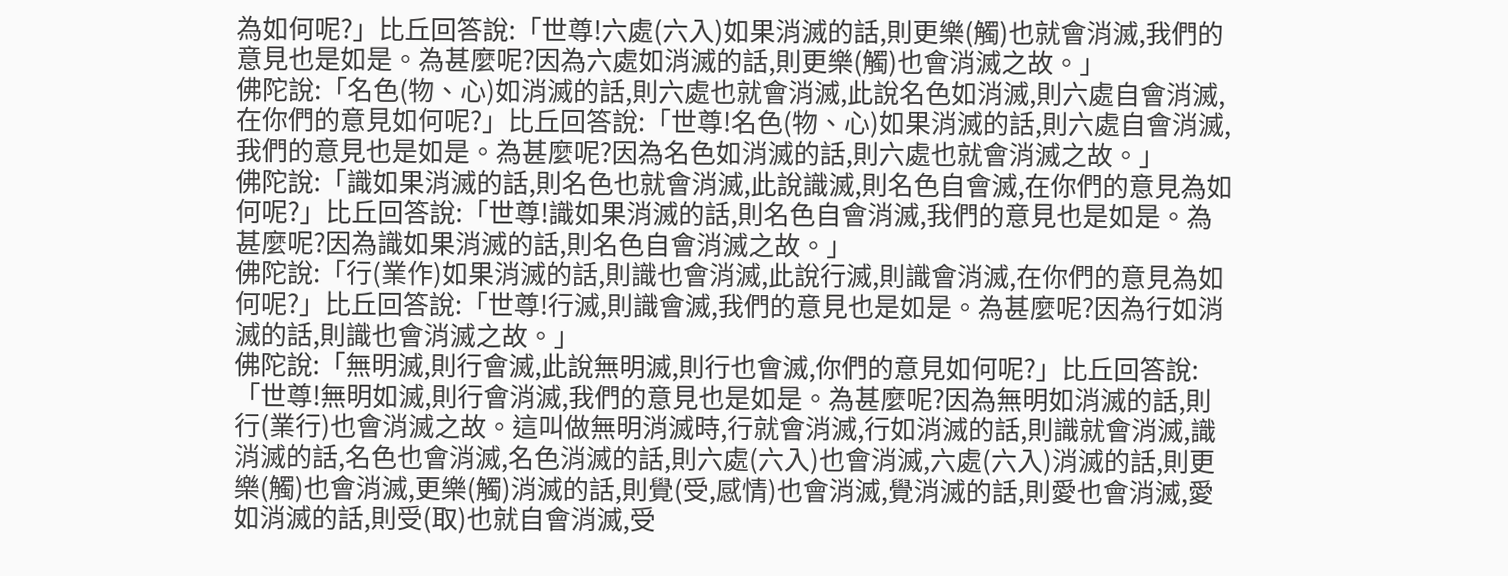為如何呢?」比丘回答說:「世尊!六處(六入)如果消滅的話,則更樂(觸)也就會消滅,我們的意見也是如是。為甚麼呢?因為六處如消滅的話,則更樂(觸)也會消滅之故。」
佛陀說:「名色(物、心)如消滅的話,則六處也就會消滅,此說名色如消滅,則六處自會消滅,在你們的意見如何呢?」比丘回答說:「世尊!名色(物、心)如果消滅的話,則六處自會消滅,我們的意見也是如是。為甚麼呢?因為名色如消滅的話,則六處也就會消滅之故。」
佛陀說:「識如果消滅的話,則名色也就會消滅,此說識滅,則名色自會滅,在你們的意見為如何呢?」比丘回答說:「世尊!識如果消滅的話,則名色自會消滅,我們的意見也是如是。為甚麼呢?因為識如果消滅的話,則名色自會消滅之故。」
佛陀說:「行(業作)如果消滅的話,則識也會消滅,此說行滅,則識會消滅,在你們的意見為如何呢?」比丘回答說:「世尊!行滅,則識會滅,我們的意見也是如是。為甚麼呢?因為行如消滅的話,則識也會消滅之故。」
佛陀說:「無明滅,則行會滅,此說無明滅,則行也會滅,你們的意見如何呢?」比丘回答說:「世尊!無明如滅,則行會消滅,我們的意見也是如是。為甚麼呢?因為無明如消滅的話,則行(業行)也會消滅之故。這叫做無明消滅時,行就會消滅,行如消滅的話,則識就會消滅,識消滅的話,名色也會消滅,名色消滅的話,則六處(六入)也會消滅,六處(六入)消滅的話,則更樂(觸)也會消滅,更樂(觸)消滅的話,則覺(受,感情)也會消滅,覺消滅的話,則愛也會消滅,愛如消滅的話,則受(取)也就自會消滅,受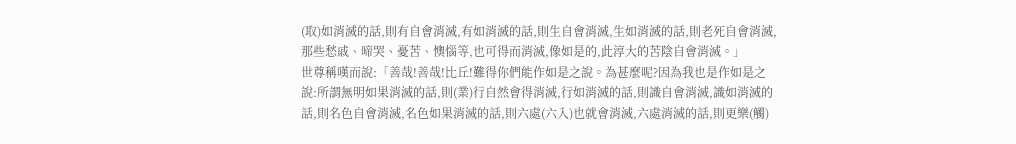(取)如消滅的話,則有自會消滅,有如消滅的話,則生自會消滅,生如消滅的話,則老死自會消滅,那些愁戚、啼哭、憂苦、懊惱等,也可得而消滅,像如是的,此淳大的苦陰自會消滅。」
世尊稱嘆而說:「善哉!善哉!比丘!難得你們能作如是之說。為甚麼呢?因為我也是作如是之說:所謂無明如果消滅的話,則(業)行自然會得消滅,行如消滅的話,則識自會消滅,識如消滅的話,則名色自會消滅,名色如果消滅的話,則六處(六入)也就會消滅,六處消滅的話,則更樂(觸)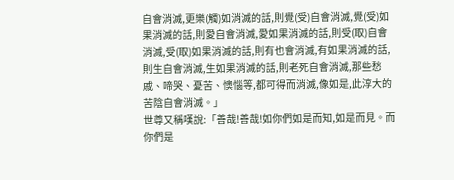自會消滅,更樂(觸)如消滅的話,則覺(受)自會消滅,覺(受)如果消滅的話,則愛自會消滅,愛如果消滅的話,則受(取)自會消滅,受(取)如果消滅的話,則有也會消滅,有如果消滅的話,則生自會消滅,生如果消滅的話,則老死自會消滅,那些愁戚、啼哭、憂苦、懊惱等,都可得而消滅,像如是,此淳大的苦陰自會消滅。」
世尊又稱嘆說:「善哉!善哉!如你們如是而知,如是而見。而你們是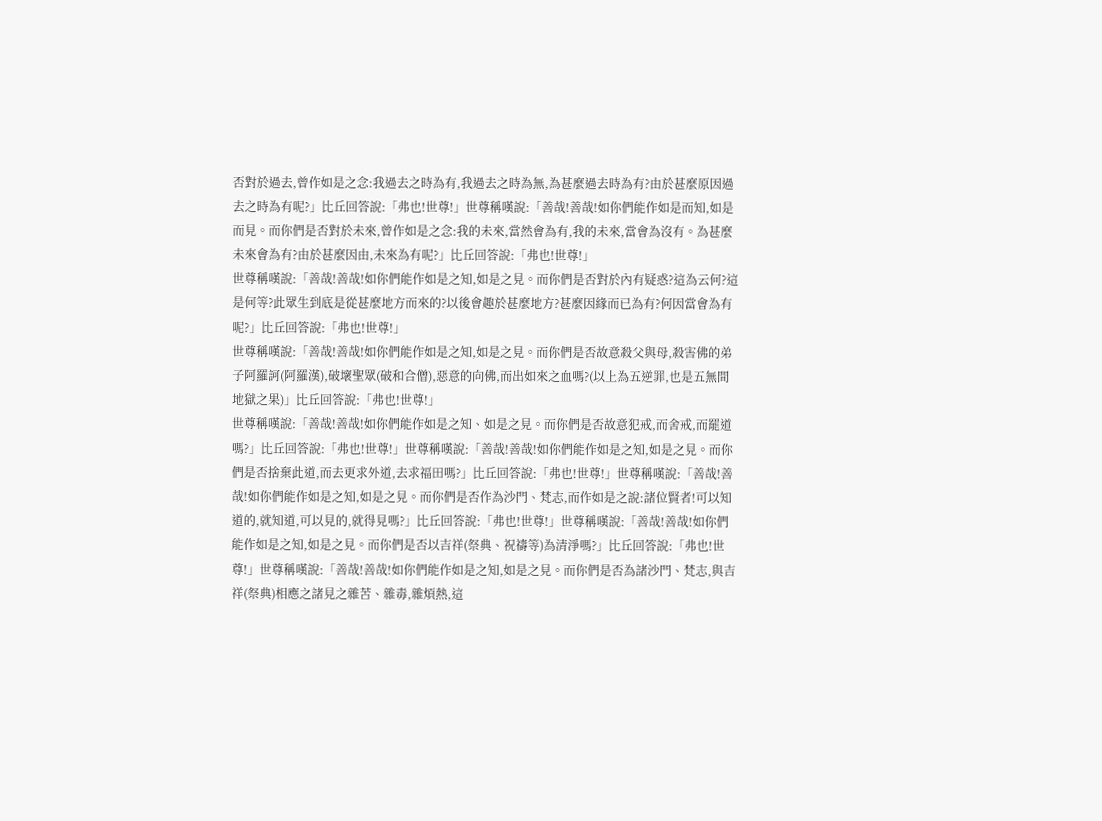否對於過去,曾作如是之念:我過去之時為有,我過去之時為無,為甚麼過去時為有?由於甚麼原因過去之時為有呢?」比丘回答說:「弗也!世尊!」世尊稱嘆說:「善哉!善哉!如你們能作如是而知,如是而見。而你們是否對於未來,曾作如是之念:我的未來,當然會為有,我的未來,當會為沒有。為甚麼未來會為有?由於甚麼因由,未來為有呢?」比丘回答說:「弗也!世尊!」
世尊稱嘆說:「善哉!善哉!如你們能作如是之知,如是之見。而你們是否對於內有疑惑?這為云何?這是何等?此眾生到底是從甚麼地方而來的?以後會趣於甚麼地方?甚麼因緣而已為有?何因當會為有呢?」比丘回答說:「弗也!世尊!」
世尊稱嘆說:「善哉!善哉!如你們能作如是之知,如是之見。而你們是否故意殺父與母,殺害佛的弟子阿羅訶(阿羅漢),破壞聖眾(破和合僧),惡意的向佛,而出如來之血嗎?(以上為五逆罪,也是五無間地獄之果)」比丘回答說:「弗也!世尊!」
世尊稱嘆說:「善哉!善哉!如你們能作如是之知、如是之見。而你們是否故意犯戒,而舍戒,而罷道嗎?」比丘回答說:「弗也!世尊!」世尊稱嘆說:「善哉!善哉!如你們能作如是之知,如是之見。而你們是否捨棄此道,而去更求外道,去求福田嗎?」比丘回答說:「弗也!世尊!」世尊稱嘆說:「善哉!善哉!如你們能作如是之知,如是之見。而你們是否作為沙門、梵志,而作如是之說:諸位賢者!可以知道的,就知道,可以見的,就得見嗎?」比丘回答說:「弗也!世尊!」世尊稱嘆說:「善哉!善哉!如你們能作如是之知,如是之見。而你們是否以吉祥(祭典、祝禱等)為清淨嗎?」比丘回答說:「弗也!世尊!」世尊稱嘆說:「善哉!善哉!如你們能作如是之知,如是之見。而你們是否為諸沙門、梵志,與吉祥(祭典)相應之諸見之雜苦、雜毒,雜煩熱,這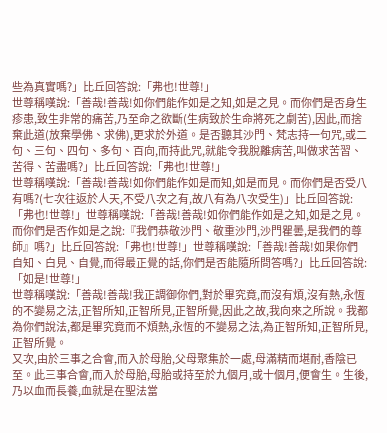些為真實嗎?」比丘回答說:「弗也!世尊!」
世尊稱嘆說:「善哉!善哉!如你們能作如是之知,如是之見。而你們是否身生疹患,致生非常的痛苦,乃至命之欲斷(生病致於生命將死之劇苦),因此,而捨棄此道(放棄學佛、求佛),更求於外道。是否聽其沙門、梵志持一句咒,或二句、三句、四句、多句、百向,而持此咒,就能令我脫離病苦,叫做求苦習、苦得、苦盡嗎?」比丘回答說:「弗也!世尊!」
世尊稱嘆說:「善哉!善哉!如你們能作如是而知,如是而見。而你們是否受八有嗎?(七次往返於人天,不受八次之有,故八有為八次受生)」比丘回答說:「弗也!世尊!」世尊稱嘆說:「善哉!善哉!如你們能作如是之知,如是之見。而你們是否作如是之說:『我們恭敬沙門、敬重沙門,沙門瞿曇,是我們的尊師』嗎?」比丘回答說:「弗也!世尊!」世尊稱嘆說:「善哉!善哉!如果你們自知、白見、自覺,而得最正覺的話,你們是否能隨所問答嗎?」比丘回答說:「如是!世尊!」
世尊稱嘆說:「善哉!善哉!我正調御你們,對於畢究竟,而沒有煩,沒有熱,永恆的不變易之法,正智所知,正智所見,正智所覺,因此之故,我向來之所說。我都為你們說法,都是畢究竟而不煩熱,永恆的不變易之法,為正智所知,正智所見,正智所覺。
又次,由於三事之合會,而入於母胎,父母聚集於一處,母滿精而堪耐,香陰已至。此三事合會,而入於母胎,母胎或持至於九個月,或十個月,便會生。生後,乃以血而長養,血就是在聖法當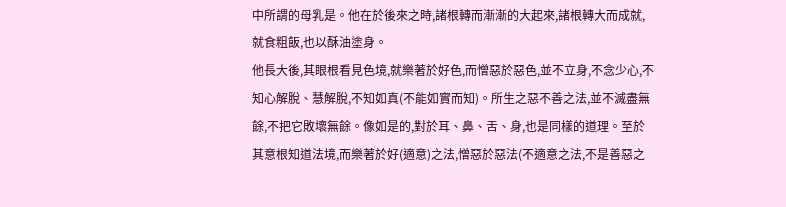中所謂的母乳是。他在於後來之時,諸根轉而漸漸的大起來,諸根轉大而成就,就食粗飯,也以酥油塗身。
他長大後,其眼根看見色境,就樂著於好色,而憎惡於惡色,並不立身,不念少心,不知心解脫、慧解脫,不知如真(不能如實而知)。所生之惡不善之法,並不滅盡無餘,不把它敗壞無餘。像如是的,對於耳、鼻、舌、身,也是同樣的道理。至於其意根知道法境,而樂著於好(適意)之法,憎惡於惡法(不適意之法,不是善惡之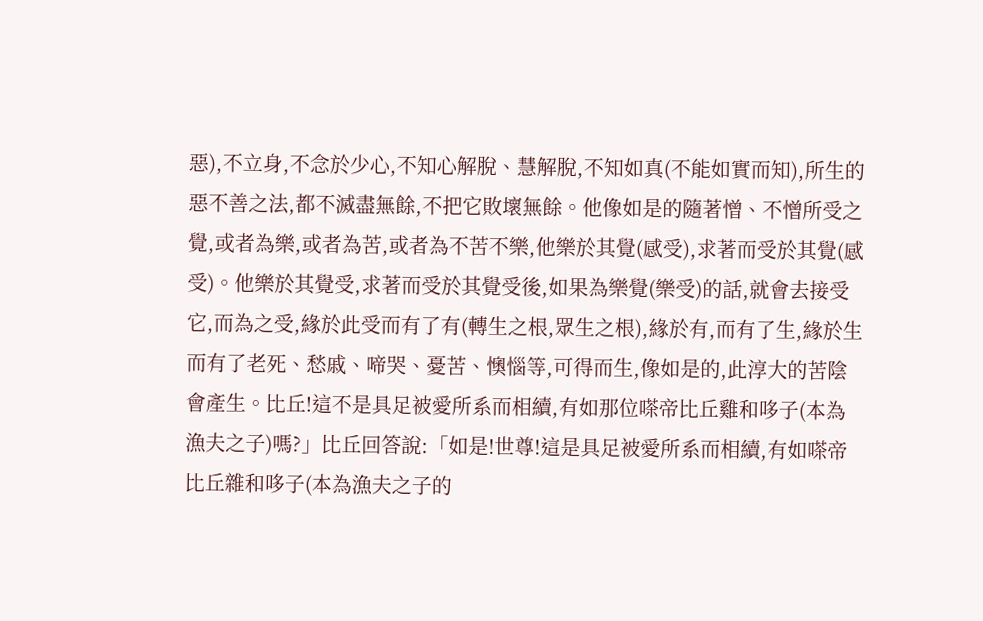惡),不立身,不念於少心,不知心解脫、慧解脫,不知如真(不能如實而知),所生的惡不善之法,都不滅盡無餘,不把它敗壞無餘。他像如是的隨著憎、不憎所受之覺,或者為樂,或者為苦,或者為不苦不樂,他樂於其覺(感受),求著而受於其覺(感受)。他樂於其覺受,求著而受於其覺受後,如果為樂覺(樂受)的話,就會去接受它,而為之受,緣於此受而有了有(轉生之根,眾生之根),緣於有,而有了生,緣於生而有了老死、愁戚、啼哭、憂苦、懊惱等,可得而生,像如是的,此淳大的苦陰會產生。比丘!這不是具足被愛所系而相續,有如那位嗏帝比丘雞和哆子(本為漁夫之子)嗎?」比丘回答說:「如是!世尊!這是具足被愛所系而相續,有如嗏帝比丘雜和哆子(本為漁夫之子的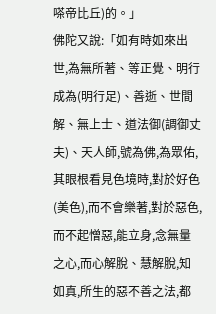嗏帝比丘)的。」
佛陀又說:「如有時如來出世,為無所著、等正覺、明行成為(明行足)、善逝、世間解、無上士、道法御(調御丈夫)、天人師,號為佛,為眾佑,其眼根看見色境時,對於好色(美色),而不會樂著,對於惡色,而不起憎惡,能立身,念無量之心,而心解脫、慧解脫,知如真,所生的惡不善之法,都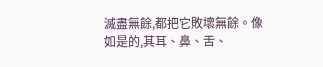滅盡無餘,都把它敗壞無餘。像如是的,其耳、鼻、舌、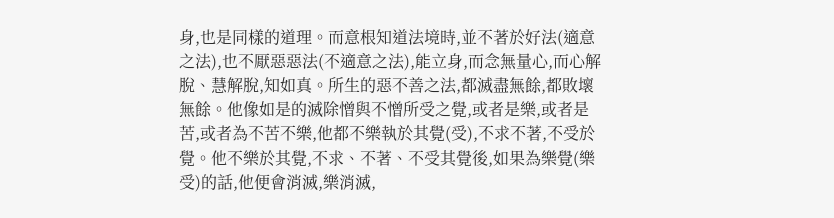身,也是同樣的道理。而意根知道法境時,並不著於好法(適意之法),也不厭惡惡法(不適意之法),能立身,而念無量心,而心解脫、慧解脫,知如真。所生的惡不善之法,都滅盡無餘,都敗壞無餘。他像如是的滅除憎與不憎所受之覺,或者是樂,或者是苦,或者為不苦不樂,他都不樂執於其覺(受),不求不著,不受於覺。他不樂於其覺,不求、不著、不受其覺後,如果為樂覺(樂受)的話,他便會消滅,樂消滅,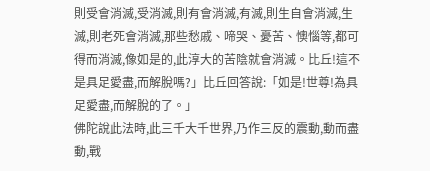則受會消滅,受消滅,則有會消滅,有滅,則生自會消滅,生滅,則老死會消滅,那些愁戚、啼哭、憂苦、懊惱等,都可得而消滅,像如是的,此淳大的苦陰就會消滅。比丘!這不是具足愛盡,而解脫嗎?」比丘回答說:「如是!世尊!為具足愛盡,而解脫的了。」
佛陀說此法時,此三千大千世界,乃作三反的震動,動而盡動,戰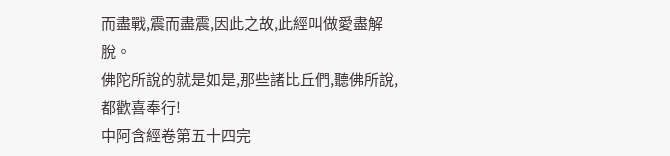而盡戰,震而盡震,因此之故,此經叫做愛盡解脫。
佛陀所說的就是如是,那些諸比丘們,聽佛所說,都歡喜奉行!
中阿含經卷第五十四完